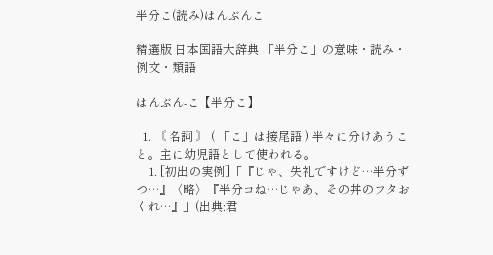半分こ(読み)はんぶんこ

精選版 日本国語大辞典 「半分こ」の意味・読み・例文・類語

はんぶん‐こ【半分こ】

  1. 〘 名詞 〙 ( 「こ」は接尾語 ) 半々に分けあうこと。主に幼児語として使われる。
    1. [初出の実例]「『じゃ、失礼ですけど…半分ずつ…』〈略〉『半分コね…じゃあ、その丼のフタおくれ…』」(出典:君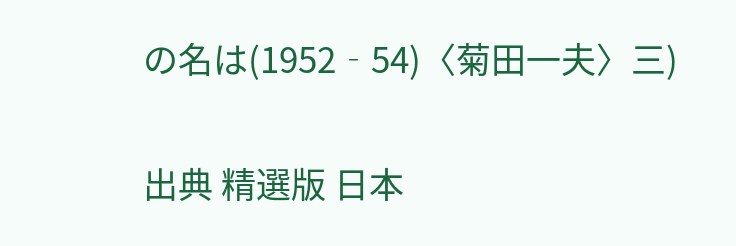の名は(1952‐54)〈菊田一夫〉三)

出典 精選版 日本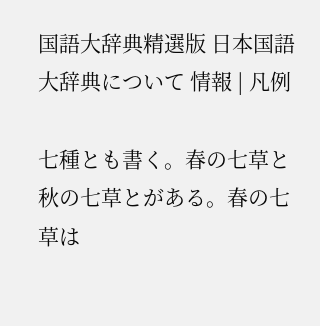国語大辞典精選版 日本国語大辞典について 情報 | 凡例

七種とも書く。春の七草と秋の七草とがある。春の七草は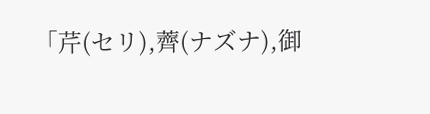「芹(セリ),薺(ナズナ),御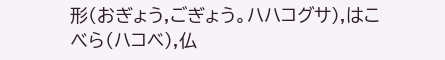形(おぎょう,ごぎょう。ハハコグサ),はこべら(ハコベ),仏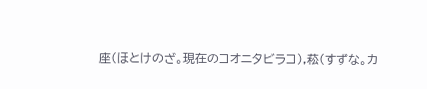座(ほとけのざ。現在のコオニタビラコ),菘(すずな。カ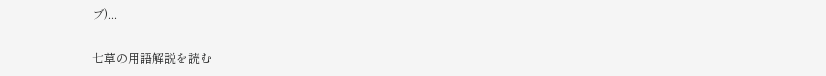ブ)...

七草の用語解説を読む